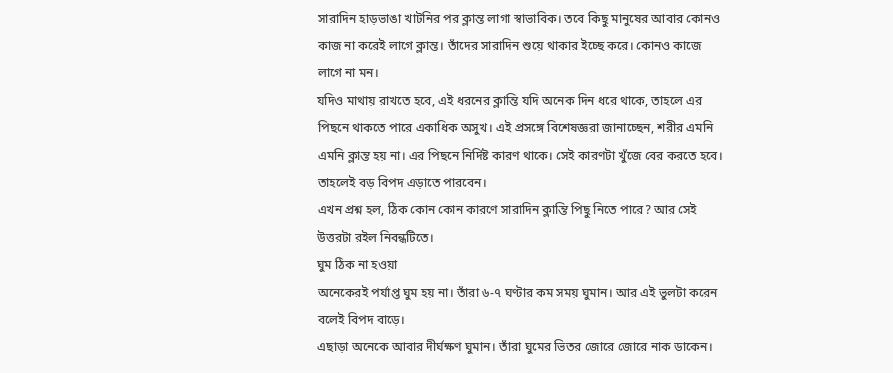সারাদিন হাড়ভাঙা খাটনির পর ক্লান্ত লাগা স্বাভাবিক। তবে কিছু মানুষের আবার কোনও কাজ না করেই লাগে ক্লান্ত। তাঁদের সারাদিন শুয়ে থাকার ইচ্ছে করে। কোনও কাজে লাগে না মন।
যদিও মাথায় রাখতে হবে, এই ধরনের ক্লান্তি যদি অনেক দিন ধরে থাকে, তাহলে এর পিছনে থাকতে পারে একাধিক অসুখ। এই প্রসঙ্গে বিশেষজ্ঞরা জানাচ্ছেন, শরীর এমনি এমনি ক্লান্ত হয় না। এর পিছনে নির্দিষ্ট কারণ থাকে। সেই কারণটা খুঁজে বের করতে হবে। তাহলেই বড় বিপদ এড়াতে পারবেন।
এখন প্রশ্ন হল, ঠিক কোন কোন কারণে সারাদিন ক্লান্তি পিছু নিতে পারে? আর সেই উত্তরটা রইল নিবন্ধটিতে।
ঘুম ঠিক না হওয়া
অনেকেরই পর্যাপ্ত ঘুম হয় না। তাঁরা ৬-৭ ঘণ্টার কম সময় ঘুমান। আর এই ভুলটা করেন বলেই বিপদ বাড়ে।
এছাড়া অনেকে আবার দীর্ঘক্ষণ ঘুমান। তাঁরা ঘুমের ভিতর জোরে জোরে নাক ডাকেন।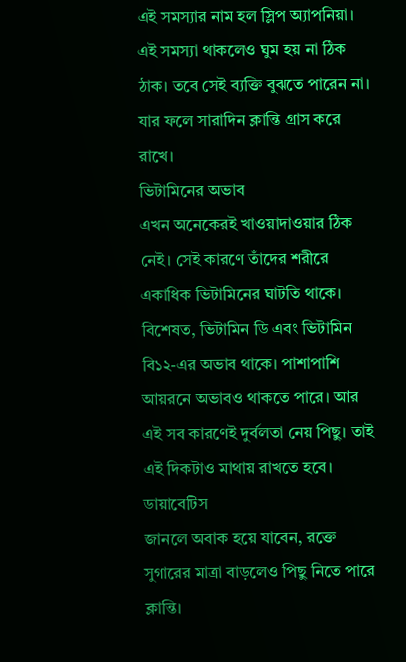এই সমস্যার নাম হল স্লিপ অ্যাপনিয়া। এই সমস্যা থাকলেও ঘুম হয় না ঠিক ঠাক। তবে সেই ব্যক্তি বুঝতে পারেন না। যার ফলে সারাদিন ক্লান্তি গ্রাস করে রাখে।
ভিটামিনের অভাব
এখন অনেকেরই খাওয়াদাওয়ার ঠিক নেই। সেই কারণে তাঁদের শরীরে একাধিক ভিটামিনের ঘাটতি থাকে। বিশেষত, ভিটামিন ডি এবং ভিটামিন বি১২-এর অভাব থাকে। পাশাপাশি আয়রনে অভাবও থাকতে পারে। আর এই সব কারণেই দুর্বলতা নেয় পিছু। তাই এই দিকটাও মাথায় রাখতে হবে।
ডায়াবেটিস
জানলে অবাক হয়ে যাবেন, রক্তে সুগারের মাত্রা বাড়লেও পিছু নিতে পারে ক্লান্তি।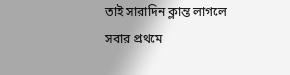তাই সারাদিন ক্লান্ত লাগলে সবার প্রথমে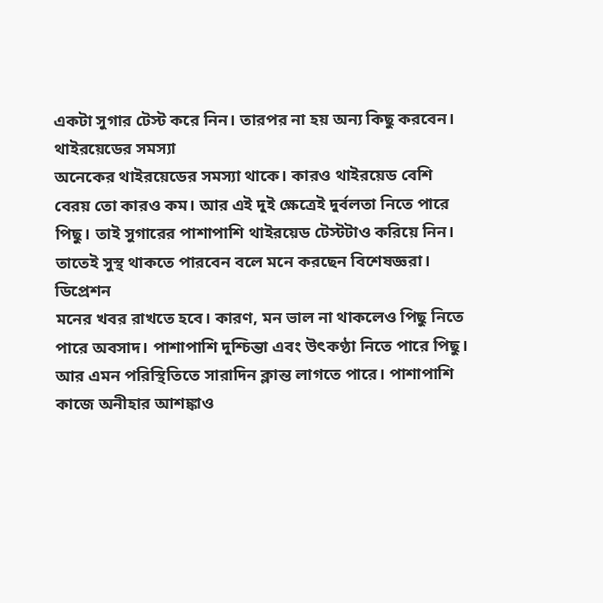একটা সুগার টেস্ট করে নিন। তারপর না হয় অন্য কিছু করবেন।
থাইরয়েডের সমস্যা
অনেকের থাইরয়েডের সমস্যা থাকে। কারও থাইরয়েড বেশি বেরয় তো কারও কম। আর এই দুই ক্ষেত্রেই দুর্বলতা নিতে পারে পিছু। তাই সুগারের পাশাপাশি থাইরয়েড টেস্টটাও করিয়ে নিন। তাতেই সুস্থ থাকতে পারবেন বলে মনে করছেন বিশেষজ্ঞরা।
ডিপ্রেশন
মনের খবর রাখতে হবে। কারণ, মন ভাল না থাকলেও পিছু নিতে পারে অবসাদ। পাশাপাশি দুশ্চিন্তা এবং উৎকণ্ঠা নিতে পারে পিছু। আর এমন পরিস্থিতিতে সারাদিন ক্লান্ত লাগতে পারে। পাশাপাশি কাজে অনীহার আশঙ্কাও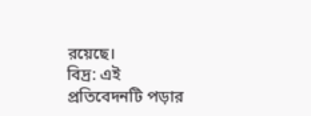রয়েছে।
বিদ্র: এই প্রতিবেদনটি পড়ার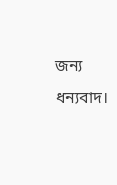জন্য ধন্যবাদ।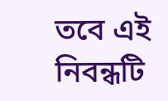তবে এই নিবন্ধটি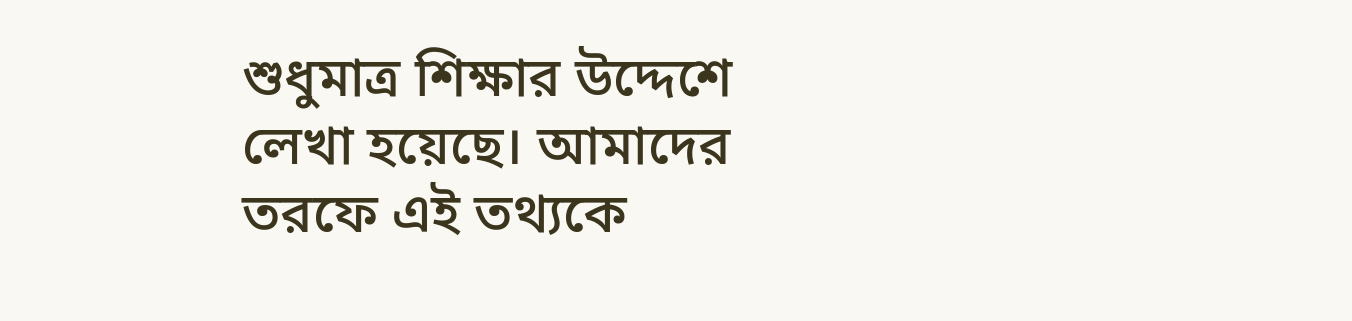শুধুমাত্র শিক্ষার উদ্দেশে লেখা হয়েছে। আমাদের তরফে এই তথ্যকে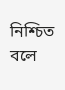নিশ্চিত বলে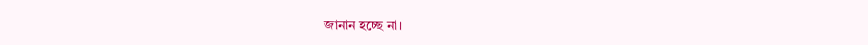জানান হচ্ছে না।